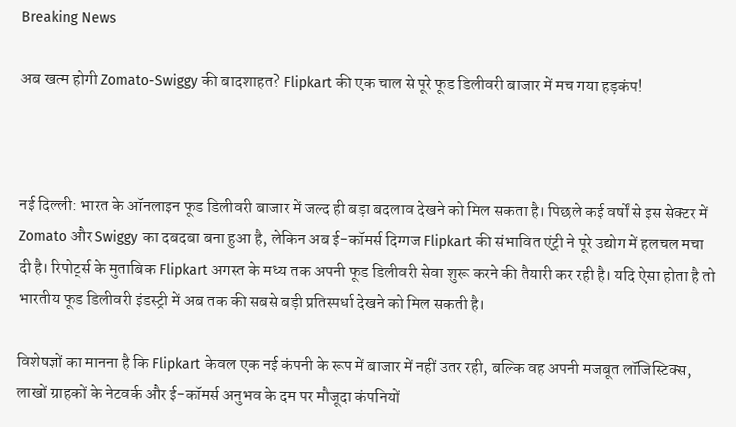Breaking News

अब खत्म होगी Zomato-Swiggy की बादशाहत? Flipkart की एक चाल से पूरे फूड डिलीवरी बाजार में मच गया हड़कंप!



नई दिल्ली: भारत के ऑनलाइन फूड डिलीवरी बाजार में जल्द ही बड़ा बदलाव देखने को मिल सकता है। पिछले कई वर्षों से इस सेक्टर में Zomato और Swiggy का दबदबा बना हुआ है, लेकिन अब ई-कॉमर्स दिग्गज Flipkart की संभावित एंट्री ने पूरे उद्योग में हलचल मचा दी है। रिपोर्ट्स के मुताबिक Flipkart अगस्त के मध्य तक अपनी फूड डिलीवरी सेवा शुरू करने की तैयारी कर रही है। यदि ऐसा होता है तो भारतीय फूड डिलीवरी इंडस्ट्री में अब तक की सबसे बड़ी प्रतिस्पर्धा देखने को मिल सकती है।

विशेषज्ञों का मानना है कि Flipkart केवल एक नई कंपनी के रूप में बाजार में नहीं उतर रही, बल्कि वह अपनी मजबूत लॉजिस्टिक्स, लाखों ग्राहकों के नेटवर्क और ई-कॉमर्स अनुभव के दम पर मौजूदा कंपनियों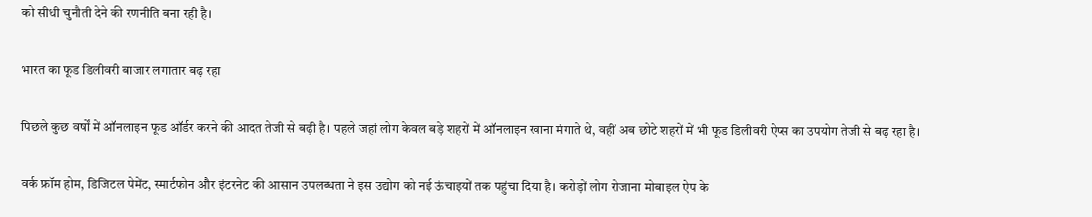को सीधी चुनौती देने की रणनीति बना रही है।

भारत का फूड डिलीवरी बाजार लगातार बढ़ रहा

पिछले कुछ वर्षों में ऑनलाइन फूड ऑर्डर करने की आदत तेजी से बढ़ी है। पहले जहां लोग केवल बड़े शहरों में ऑनलाइन खाना मंगाते थे, वहीं अब छोटे शहरों में भी फूड डिलीवरी ऐप्स का उपयोग तेजी से बढ़ रहा है।

वर्क फ्रॉम होम, डिजिटल पेमेंट, स्मार्टफोन और इंटरनेट की आसान उपलब्धता ने इस उद्योग को नई ऊंचाइयों तक पहुंचा दिया है। करोड़ों लोग रोजाना मोबाइल ऐप के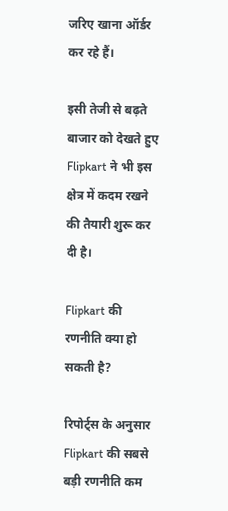जरिए खाना ऑर्डर कर रहे हैं।

इसी तेजी से बढ़ते बाजार को देखते हुए Flipkart ने भी इस क्षेत्र में कदम रखने की तैयारी शुरू कर दी है।

Flipkart की रणनीति क्या हो सकती है?

रिपोर्ट्स के अनुसार Flipkart की सबसे बड़ी रणनीति कम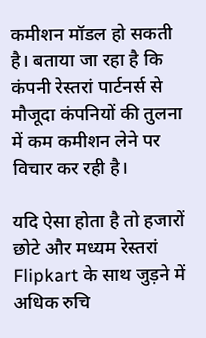कमीशन मॉडल हो सकती है। बताया जा रहा है कि कंपनी रेस्तरां पार्टनर्स से मौजूदा कंपनियों की तुलना में कम कमीशन लेने पर विचार कर रही है।

यदि ऐसा होता है तो हजारों छोटे और मध्यम रेस्तरां Flipkart के साथ जुड़ने में अधिक रुचि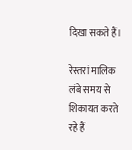दिखा सकते हैं।

रेस्तरां मालिक लंबे समय से शिकायत करते रहे हैं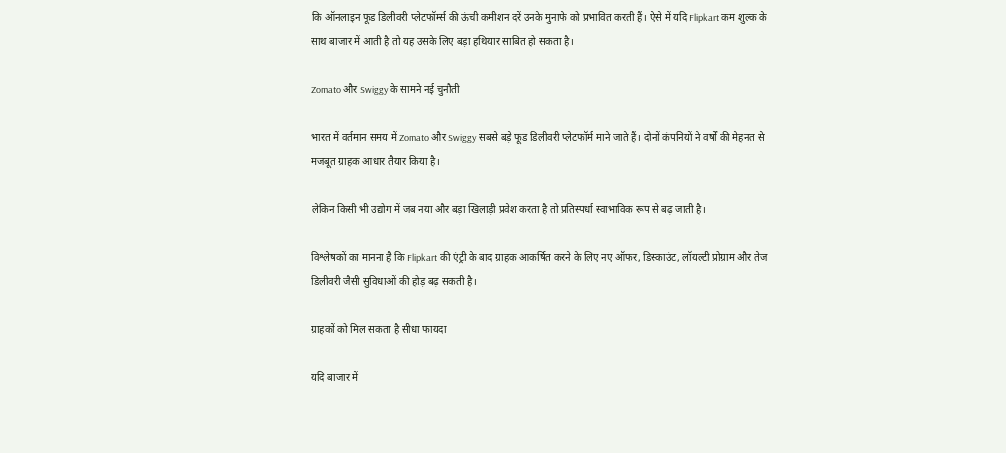कि ऑनलाइन फूड डिलीवरी प्लेटफॉर्म्स की ऊंची कमीशन दरें उनके मुनाफे को प्रभावित करती हैं। ऐसे में यदि Flipkart कम शुल्क के साथ बाजार में आती है तो यह उसके लिए बड़ा हथियार साबित हो सकता है।

Zomato और Swiggy के सामने नई चुनौती

भारत में वर्तमान समय में Zomato और Swiggy सबसे बड़े फूड डिलीवरी प्लेटफॉर्म माने जाते हैं। दोनों कंपनियों ने वर्षों की मेहनत से मजबूत ग्राहक आधार तैयार किया है।

लेकिन किसी भी उद्योग में जब नया और बड़ा खिलाड़ी प्रवेश करता है तो प्रतिस्पर्धा स्वाभाविक रूप से बढ़ जाती है।

विश्लेषकों का मानना है कि Flipkart की एंट्री के बाद ग्राहक आकर्षित करने के लिए नए ऑफर, डिस्काउंट, लॉयल्टी प्रोग्राम और तेज डिलीवरी जैसी सुविधाओं की होड़ बढ़ सकती है।

ग्राहकों को मिल सकता है सीधा फायदा

यदि बाजार में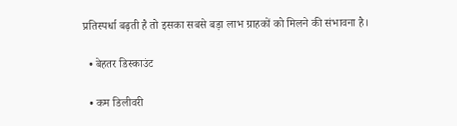प्रतिस्पर्धा बढ़ती है तो इसका सबसे बड़ा लाभ ग्राहकों को मिलने की संभावना है।

  • बेहतर डिस्काउंट

  • कम डिलीवरी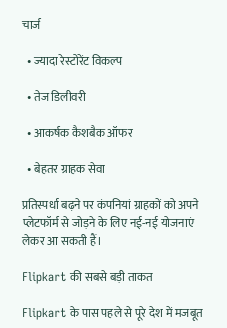चार्ज

  • ज्यादा रेस्टोरेंट विकल्प

  • तेज डिलीवरी

  • आकर्षक कैशबैक ऑफर

  • बेहतर ग्राहक सेवा

प्रतिस्पर्धा बढ़ने पर कंपनियां ग्राहकों को अपने प्लेटफॉर्म से जोड़ने के लिए नई-नई योजनाएं लेकर आ सकती हैं।

Flipkart की सबसे बड़ी ताकत

Flipkart के पास पहले से पूरे देश में मजबूत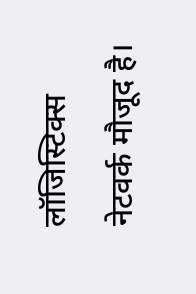लॉजिस्टिक्स नेटवर्क मौजूद है।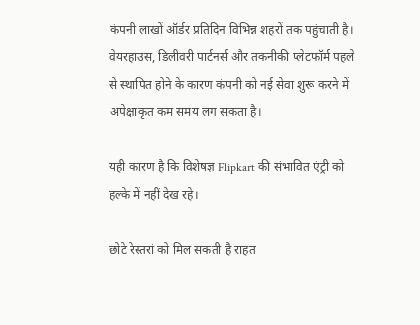कंपनी लाखों ऑर्डर प्रतिदिन विभिन्न शहरों तक पहुंचाती है। वेयरहाउस, डिलीवरी पार्टनर्स और तकनीकी प्लेटफॉर्म पहले से स्थापित होने के कारण कंपनी को नई सेवा शुरू करने में अपेक्षाकृत कम समय लग सकता है।

यही कारण है कि विशेषज्ञ Flipkart की संभावित एंट्री को हल्के में नहीं देख रहे।

छोटे रेस्तरां को मिल सकती है राहत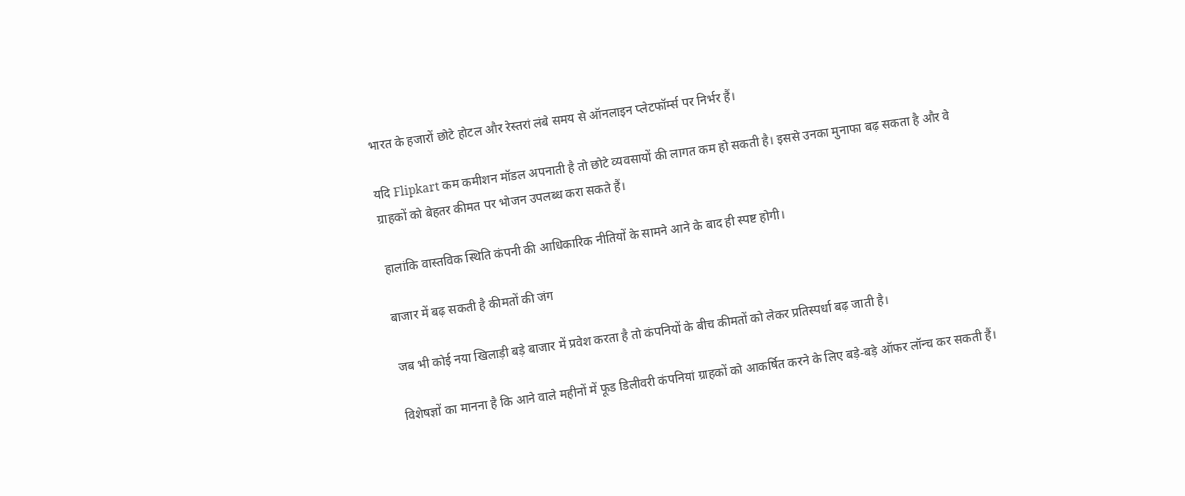भारत के हजारों छोटे होटल और रेस्तरां लंबे समय से ऑनलाइन प्लेटफॉर्म्स पर निर्भर हैं।

यदि Flipkart कम कमीशन मॉडल अपनाती है तो छोटे व्यवसायों की लागत कम हो सकती है। इससे उनका मुनाफा बढ़ सकता है और वे ग्राहकों को बेहतर कीमत पर भोजन उपलब्ध करा सकते हैं।

हालांकि वास्तविक स्थिति कंपनी की आधिकारिक नीतियों के सामने आने के बाद ही स्पष्ट होगी।

बाजार में बढ़ सकती है कीमतों की जंग

जब भी कोई नया खिलाड़ी बड़े बाजार में प्रवेश करता है तो कंपनियों के बीच कीमतों को लेकर प्रतिस्पर्धा बढ़ जाती है।

विशेषज्ञों का मानना है कि आने वाले महीनों में फूड डिलीवरी कंपनियां ग्राहकों को आकर्षित करने के लिए बड़े-बड़े ऑफर लॉन्च कर सकती हैं।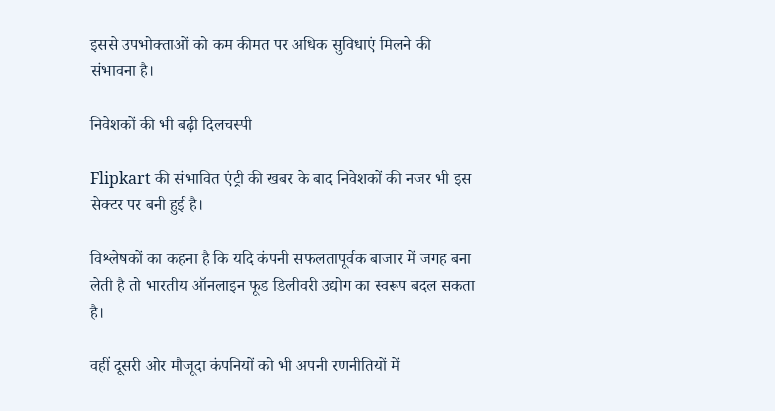इससे उपभोक्ताओं को कम कीमत पर अधिक सुविधाएं मिलने की संभावना है।

निवेशकों की भी बढ़ी दिलचस्पी

Flipkart की संभावित एंट्री की खबर के बाद निवेशकों की नजर भी इस सेक्टर पर बनी हुई है।

विश्लेषकों का कहना है कि यदि कंपनी सफलतापूर्वक बाजार में जगह बना लेती है तो भारतीय ऑनलाइन फूड डिलीवरी उद्योग का स्वरूप बदल सकता है।

वहीं दूसरी ओर मौजूदा कंपनियों को भी अपनी रणनीतियों में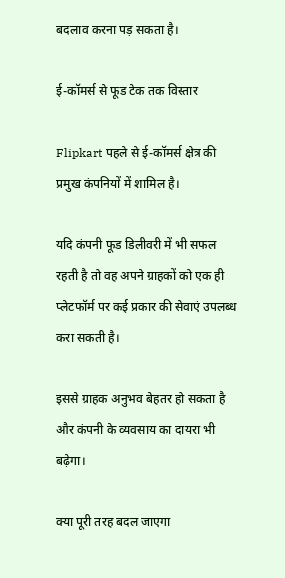बदलाव करना पड़ सकता है।

ई-कॉमर्स से फूड टेक तक विस्तार

Flipkart पहले से ई-कॉमर्स क्षेत्र की प्रमुख कंपनियों में शामिल है।

यदि कंपनी फूड डिलीवरी में भी सफल रहती है तो वह अपने ग्राहकों को एक ही प्लेटफॉर्म पर कई प्रकार की सेवाएं उपलब्ध करा सकती है।

इससे ग्राहक अनुभव बेहतर हो सकता है और कंपनी के व्यवसाय का दायरा भी बढ़ेगा।

क्या पूरी तरह बदल जाएगा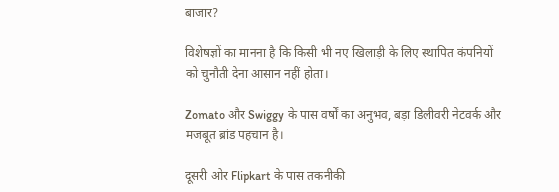बाजार?

विशेषज्ञों का मानना है कि किसी भी नए खिलाड़ी के लिए स्थापित कंपनियों को चुनौती देना आसान नहीं होता।

Zomato और Swiggy के पास वर्षों का अनुभव, बड़ा डिलीवरी नेटवर्क और मजबूत ब्रांड पहचान है।

दूसरी ओर Flipkart के पास तकनीकी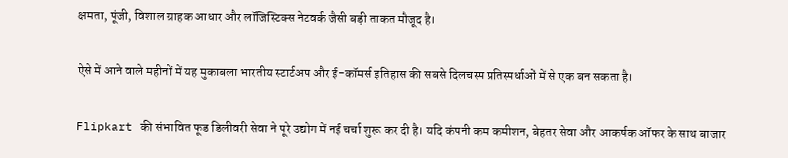क्षमता, पूंजी, विशाल ग्राहक आधार और लॉजिस्टिक्स नेटवर्क जैसी बड़ी ताकत मौजूद है।

ऐसे में आने वाले महीनों में यह मुकाबला भारतीय स्टार्टअप और ई-कॉमर्स इतिहास की सबसे दिलचस्प प्रतिस्पर्धाओं में से एक बन सकता है।

Flipkart की संभावित फूड डिलीवरी सेवा ने पूरे उद्योग में नई चर्चा शुरू कर दी है। यदि कंपनी कम कमीशन, बेहतर सेवा और आकर्षक ऑफर के साथ बाजार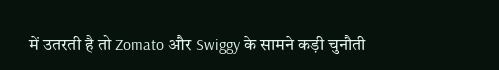में उतरती है तो Zomato और Swiggy के सामने कड़ी चुनौती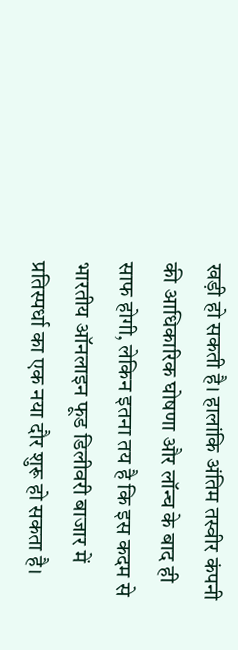खड़ी हो सकती है। हालांकि अंतिम तस्वीर कंपनी की आधिकारिक घोषणा और लॉन्च के बाद ही साफ होगी, लेकिन इतना तय है कि इस कदम से भारतीय ऑनलाइन फूड डिलीवरी बाजार में प्रतिस्पर्धा का एक नया दौर शुरू हो सकता है।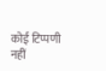कोई टिप्पणी नहीं